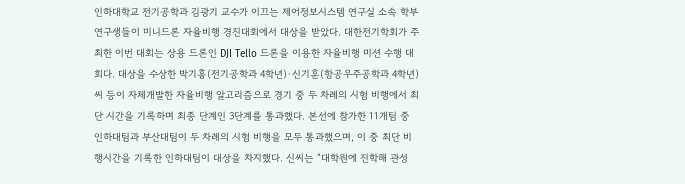인하대학교 전기공학과 김광기 교수가 이끄는 제어정보시스템 연구실 소속 학부 연구생들이 미니드론 자율비행 경진대회에서 대상을 받았다. 대한전기학회가 주최한 이번 대회는 상용 드론인 DJI Tello 드론을 이용한 자율비행 미션 수행 대회다. 대상을 수상한 박기홍(전기공학과 4학년)·신기훈(항공우주공학과 4학년)씨 등이 자체개발한 자율비행 알고리즘으로 경기 중 두 차례의 시험 비행에서 최단 시간을 기록하며 최종 단계인 3단계를 통과했다. 본선에 참가한 11개팀 중 인하대팀과 부산대팀이 두 차례의 시험 비행을 모두 통과했으며, 이 중 최단 비행시간을 기록한 인하대팀이 대상을 차지했다. 신씨는 “대학원에 진학해 관성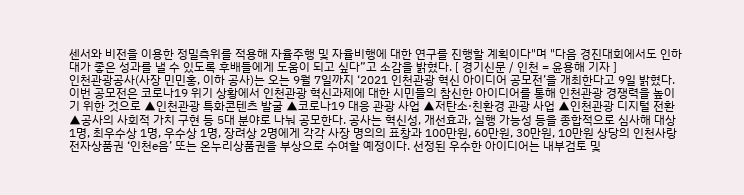센서와 비전을 이용한 정밀측위를 적용해 자율주행 및 자율비행에 대한 연구를 진행할 계획이다"며 "다음 경진대회에서도 인하대가 좋은 성과를 낼 수 있도록 후배들에게 도움이 되고 싶다”고 소감을 밝혔다. [ 경기신문 / 인천 = 윤용해 기자 ]
인천관광공사(사장 민민홍, 이하 공사)는 오는 9월 7일까지 ‘2021 인천관광 혁신 아이디어 공모전’을 개최한다고 9일 밝혔다. 이번 공모전은 코로나19 위기 상황에서 인천관광 혁신과제에 대한 시민들의 참신한 아이디어를 통해 인천관광 경쟁력을 높이기 위한 것으로 ▲인천관광 특화콘텐츠 발굴 ▲코로나19 대응 관광 사업 ▲저탄소·친환경 관광 사업 ▲인천관광 디지털 전환 ▲공사의 사회적 가치 구현 등 5대 분야로 나눠 공모한다. 공사는 혁신성, 개선효과, 실행 가능성 등을 종합적으로 심사해 대상 1명, 최우수상 1명, 우수상 1명, 장려상 2명에게 각각 사장 명의의 표창과 100만원, 60만원, 30만원, 10만원 상당의 인천사랑 전자상품권 ‘인천e음’ 또는 온누리상품권을 부상으로 수여할 예정이다. 선정된 우수한 아이디어는 내부검토 및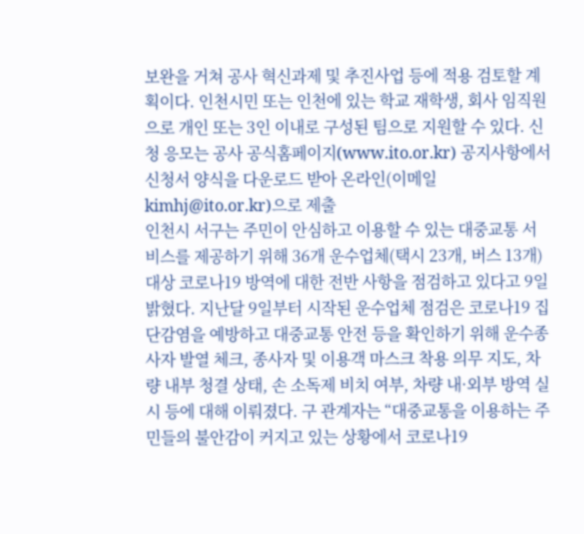보완을 거쳐 공사 혁신과제 및 추진사업 등에 적용 검토할 계획이다. 인천시민 또는 인천에 있는 학교 재학생, 회사 임직원으로 개인 또는 3인 이내로 구성된 팀으로 지원할 수 있다. 신청 응모는 공사 공식홈페이지(www.ito.or.kr) 공지사항에서 신청서 양식을 다운로드 받아 온라인(이메일 kimhj@ito.or.kr)으로 제출
인천시 서구는 주민이 안심하고 이용할 수 있는 대중교통 서비스를 제공하기 위해 36개 운수업체(택시 23개, 버스 13개) 대상 코로나19 방역에 대한 전반 사항을 점검하고 있다고 9일 밝혔다. 지난달 9일부터 시작된 운수업체 점검은 코로나19 집단감염을 예방하고 대중교통 안전 등을 확인하기 위해 운수종사자 발열 체크, 종사자 및 이용객 마스크 착용 의무 지도, 차량 내부 청결 상태, 손 소독제 비치 여부, 차량 내·외부 방역 실시 등에 대해 이뤄졌다. 구 관계자는 “대중교통을 이용하는 주민들의 불안감이 커지고 있는 상황에서 코로나19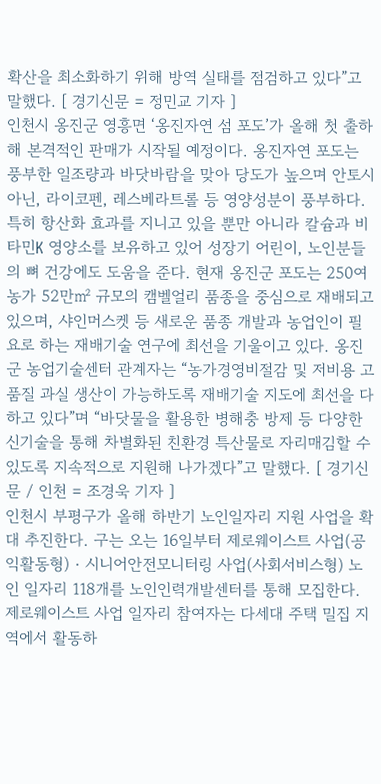확산을 최소화하기 위해 방역 실태를 점검하고 있다”고 말했다. [ 경기신문 = 정민교 기자 ]
인천시 옹진군 영흥면 ‘옹진자연 섬 포도’가 올해 첫 출하해 본격적인 판매가 시작될 예정이다. 옹진자연 포도는 풍부한 일조량과 바닷바람을 맞아 당도가 높으며 안토시아닌, 라이코펜, 레스베라트롤 등 영양성분이 풍부하다. 특히 항산화 효과를 지니고 있을 뿐만 아니라 칼슘과 비타민K 영양소를 보유하고 있어 성장기 어린이, 노인분들의 뼈 건강에도 도움을 준다. 현재 옹진군 포도는 250여 농가 52만㎡ 규모의 캠벨얼리 품종을 중심으로 재배되고 있으며, 샤인머스켓 등 새로운 품종 개발과 농업인이 필요로 하는 재배기술 연구에 최선을 기울이고 있다. 옹진군 농업기술센터 관계자는 “농가경영비절감 및 저비용 고품질 과실 생산이 가능하도록 재배기술 지도에 최선을 다하고 있다”며 “바닷물을 활용한 병해충 방제 등 다양한 신기술을 통해 차별화된 친환경 특산물로 자리매김할 수 있도록 지속적으로 지원해 나가겠다”고 말했다. [ 경기신문 / 인천 = 조경욱 기자 ]
인천시 부평구가 올해 하반기 노인일자리 지원 사업을 확대 추진한다. 구는 오는 16일부터 제로웨이스트 사업(공익활동형)‧시니어안전모니터링 사업(사회서비스형) 노인 일자리 118개를 노인인력개발센터를 통해 모집한다. 제로웨이스트 사업 일자리 참여자는 다세대 주택 밀집 지역에서 활동하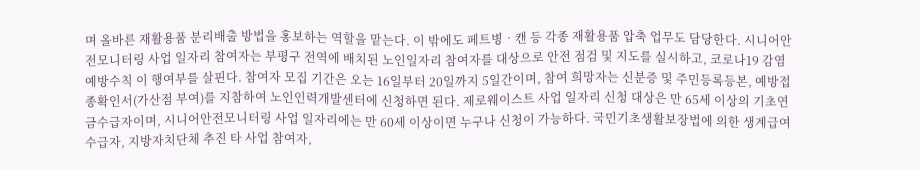며 올바른 재활용품 분리배출 방법을 홍보하는 역할을 맡는다. 이 밖에도 페트병‧캔 등 각종 재활용품 압축 업무도 담당한다. 시니어안전모니터링 사업 일자리 참여자는 부평구 전역에 배치된 노인일자리 참여자를 대상으로 안전 점검 및 지도를 실시하고, 코로나19 감염예방수칙 이 행여부를 살핀다. 참여자 모집 기간은 오는 16일부터 20일까지 5일간이며, 참여 희망자는 신분증 및 주민등록등본, 예방접종확인서(가산점 부여)를 지참하여 노인인력개발센터에 신청하면 된다. 제로웨이스트 사업 일자리 신청 대상은 만 65세 이상의 기초연금수급자이며, 시니어안전모니터링 사업 일자리에는 만 60세 이상이면 누구나 신청이 가능하다. 국민기초생활보장법에 의한 생계급여 수급자, 지방자치단체 추진 타 사업 참여자,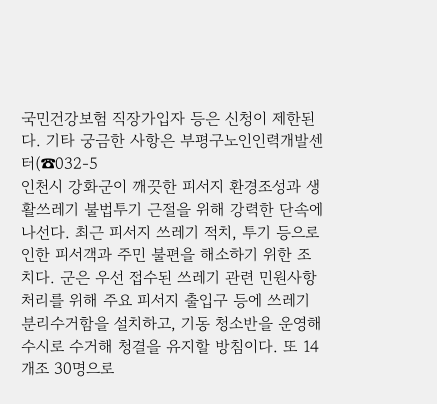국민건강보험 직장가입자 등은 신청이 제한된다. 기타 궁금한 사항은 부평구노인인력개발센터(☎032-5
인천시 강화군이 깨끗한 피서지 환경조성과 생활쓰레기 불법투기 근절을 위해 강력한 단속에 나선다. 최근 피서지 쓰레기 적치, 투기 등으로 인한 피서객과 주민 불편을 해소하기 위한 조치다. 군은 우선 접수된 쓰레기 관련 민원사항 처리를 위해 주요 피서지 출입구 등에 쓰레기 분리수거함을 설치하고, 기동 청소반을 운영해 수시로 수거해 청결을 유지할 방침이다. 또 14개조 30명으로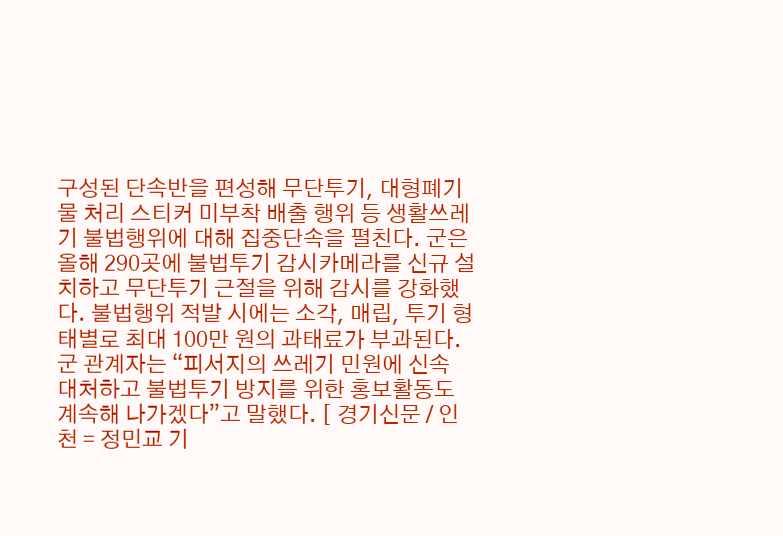구성된 단속반을 편성해 무단투기, 대형폐기물 처리 스티커 미부착 배출 행위 등 생활쓰레기 불법행위에 대해 집중단속을 펼친다. 군은 올해 290곳에 불법투기 감시카메라를 신규 설치하고 무단투기 근절을 위해 감시를 강화했다. 불법행위 적발 시에는 소각, 매립, 투기 형태별로 최대 100만 원의 과태료가 부과된다. 군 관계자는 “피서지의 쓰레기 민원에 신속 대처하고 불법투기 방지를 위한 홍보활동도 계속해 나가겠다”고 말했다. [ 경기신문 / 인천 = 정민교 기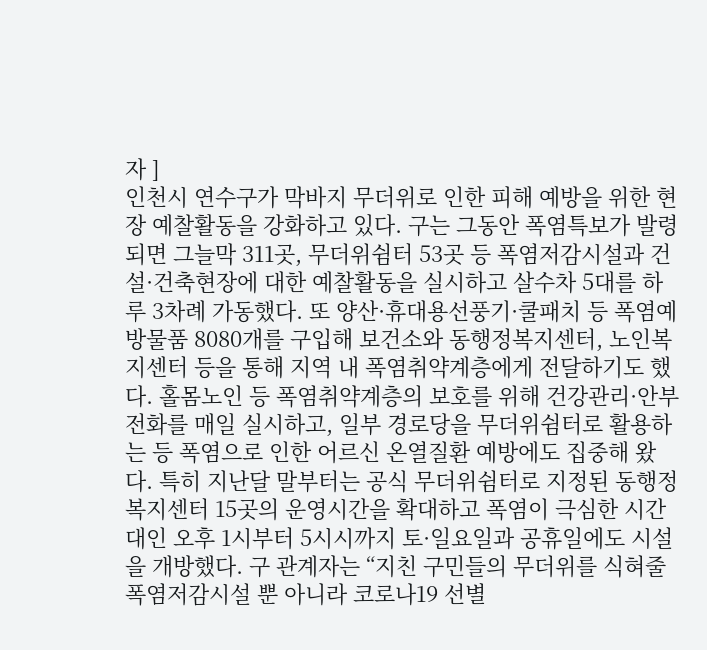자 ]
인천시 연수구가 막바지 무더위로 인한 피해 예방을 위한 현장 예찰활동을 강화하고 있다. 구는 그동안 폭염특보가 발령되면 그늘막 311곳, 무더위쉼터 53곳 등 폭염저감시설과 건설·건축현장에 대한 예찰활동을 실시하고 살수차 5대를 하루 3차례 가동했다. 또 양산·휴대용선풍기·쿨패치 등 폭염예방물품 8080개를 구입해 보건소와 동행정복지센터, 노인복지센터 등을 통해 지역 내 폭염취약계층에게 전달하기도 했다. 홀몸노인 등 폭염취약계층의 보호를 위해 건강관리·안부전화를 매일 실시하고, 일부 경로당을 무더위쉼터로 활용하는 등 폭염으로 인한 어르신 온열질환 예방에도 집중해 왔다. 특히 지난달 말부터는 공식 무더위쉼터로 지정된 동행정복지센터 15곳의 운영시간을 확대하고 폭염이 극심한 시간대인 오후 1시부터 5시시까지 토·일요일과 공휴일에도 시설을 개방했다. 구 관계자는 “지친 구민들의 무더위를 식혀줄 폭염저감시설 뿐 아니라 코로나19 선별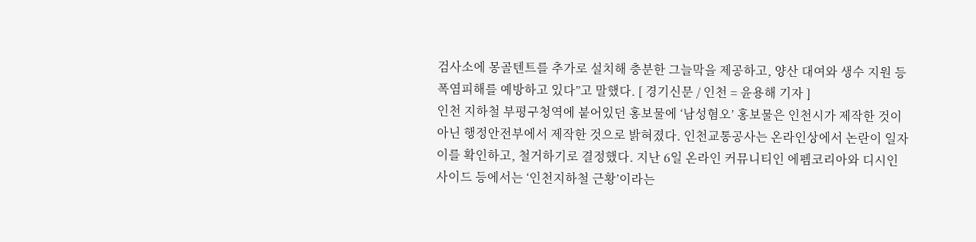검사소에 몽골텐트를 추가로 설치해 충분한 그늘막을 제공하고, 양산 대여와 생수 지원 등 폭염피해를 예방하고 있다”고 말했다. [ 경기신문 / 인천 = 윤용해 기자 ]
인천 지하철 부평구청역에 붙어있던 홍보물에 ‘남성혐오’ 홍보물은 인천시가 제작한 것이 아닌 행정안전부에서 제작한 것으로 밝혀졌다. 인천교통공사는 온라인상에서 논란이 일자 이를 확인하고, 철거하기로 결정했다. 지난 6일 온라인 커뮤니티인 에펨코리아와 디시인사이드 등에서는 ‘인천지하철 근황’이라는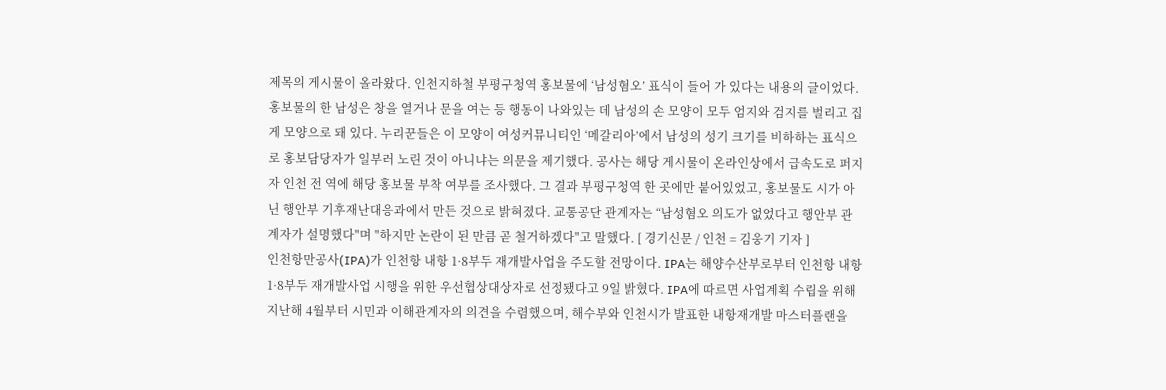제목의 게시물이 올라왔다. 인천지하철 부평구청역 홍보물에 ‘남성혐오’ 표식이 들어 가 있다는 내용의 글이었다. 홍보물의 한 남성은 창을 열거나 문을 여는 등 행동이 나와있는 데 남성의 손 모양이 모두 엄지와 검지를 벌리고 집게 모양으로 돼 있다. 누리꾼들은 이 모양이 여성커뮤니티인 ‘메갈리아’에서 남성의 성기 크기를 비하하는 표식으로 홍보담당자가 일부러 노린 것이 아니냐는 의문을 제기했다. 공사는 해당 게시물이 온라인상에서 급속도로 퍼지자 인천 전 역에 해당 홍보물 부착 여부를 조사했다. 그 결과 부평구청역 한 곳에만 붙어있었고, 홍보물도 시가 아닌 행안부 기후재난대응과에서 만든 것으로 밝혀졌다. 교통공단 관계자는 “남성혐오 의도가 없었다고 행안부 관계자가 설명했다"며 "하지만 논란이 된 만큼 곧 철거하겠다"고 말했다. [ 경기신문 / 인천 = 김웅기 기자 ]
인천항만공사(IPA)가 인천항 내항 1·8부두 재개발사업을 주도할 전망이다. IPA는 해양수산부로부터 인천항 내항 1·8부두 재개발사업 시행을 위한 우선협상대상자로 선정됐다고 9일 밝혔다. IPA에 따르면 사업계획 수립을 위해 지난해 4월부터 시민과 이해관계자의 의견을 수렴했으며, 해수부와 인천시가 발표한 내항재개발 마스터플랜을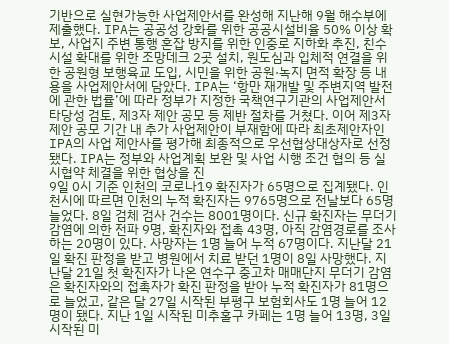기반으로 실현가능한 사업제안서를 완성해 지난해 9월 해수부에 제출했다. IPA는 공공성 강화를 위한 공공시설비율 50% 이상 확보, 사업지 주변 통행 혼잡 방지를 위한 인중로 지하화 추진, 친수시설 확대를 위한 조망데크 2곳 설치, 원도심과 입체적 연결을 위한 공원형 보행육교 도입, 시민을 위한 공원·녹지 면적 확장 등 내용을 사업제안서에 담았다. IPA는 ‘항만 재개발 및 주변지역 발전에 관한 법률’에 따라 정부가 지정한 국책연구기관의 사업제안서 타당성 검토, 제3자 제안 공모 등 제반 절차를 거쳤다. 이어 제3자 제안 공모 기간 내 추가 사업제안이 부재함에 따라 최초제안자인 IPA의 사업 제안사를 평가해 최종적으로 우선협상대상자로 선정됐다. IPA는 정부와 사업계획 보완 및 사업 시행 조건 협의 등 실시협약 체결을 위한 협상을 진
9일 0시 기준 인천의 코로나19 확진자가 65명으로 집계됐다. 인천시에 따르면 인천의 누적 확진자는 9765명으로 전날보다 65명 늘었다. 8일 검체 검사 건수는 8001명이다. 신규 확진자는 무더기 감염에 의한 전파 9명, 확진자와 접촉 43명, 아직 감염경로를 조사하는 20명이 있다. 사망자는 1명 늘어 누적 67명이다. 지난달 21일 확진 판정을 받고 병원에서 치료 받던 1명이 8일 사망했다. 지난달 21일 첫 확진자가 나온 연수구 중고차 매매단지 무더기 감염은 확진자와의 접촉자가 확진 판정을 받아 누적 확진자가 81명으로 늘었고, 같은 달 27일 시작된 부평구 보험회사도 1명 늘어 12명이 됐다. 지난 1일 시작된 미추홀구 카페는 1명 늘어 13명, 3일 시작된 미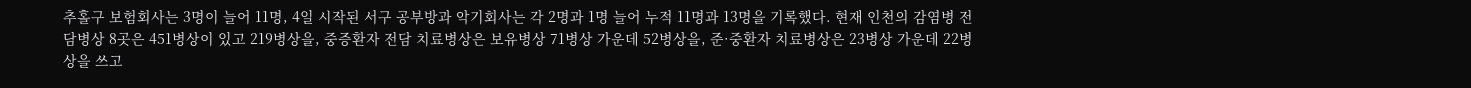추홀구 보험회사는 3명이 늘어 11명, 4일 시작된 서구 공부방과 악기회사는 각 2명과 1명 늘어 누적 11명과 13명을 기록했다. 현재 인천의 감염병 전담병상 8곳은 451병상이 있고 219병상을, 중증환자 전담 치료병상은 보유병상 71병상 가운데 52병상을, 준·중환자 치료병상은 23병상 가운데 22병상을 쓰고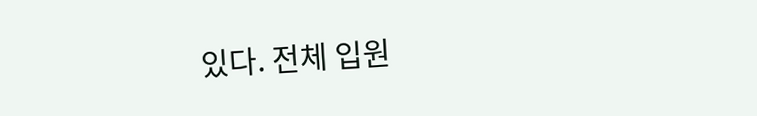있다. 전체 입원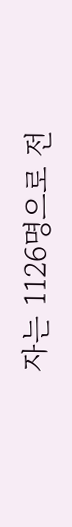자는 1126명으로 전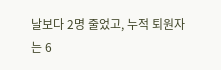날보다 2명 줄었고, 누적 퇴원자는 6